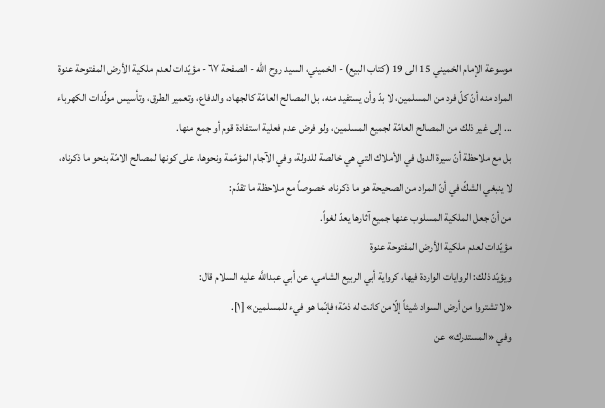موسوعة الإمام الخميني 15 الى 19 (كتاب البيع) - الخميني، السيد روح الله - الصفحة ٦٧ - مؤيّدات لعدم ملكية الأرض المفتوحة عنوة
المراد منه أنّ كلّ فرد من المسلمين، لا بدّ وأن يستفيد منه، بل المصالح العامّة كالجهاد، والدفاع، وتعمير الطرق، وتأسيس مولّدات الكهرباء ... إلى غير ذلك من المصالح العامّة لجميع المسلمين، ولو فرض عدم فعلية استفادة قوم أو جمع منها.
بل مع ملاحظة أنّ سيرة الدول في الأملاك التي هي خالصة للدولة، وفي الآجام المؤمّمة ونحوها، على كونها لمصالح الامّة بنحو ما ذكرناه، لا ينبغي الشكّ في أنّ المراد من الصحيحة هو ما ذكرناه، خصوصاً مع ملاحظة ما تقدّم:
من أنّ جعل الملكية المسلوب عنها جميع آثارها يعدّ لغواً.
مؤيّدات لعدم ملكية الأرض المفتوحة عنوة
ويؤيّد ذلك: الروايات الواردة فيها، كرواية أبي الربيع الشامي، عن أبي عبداللَّه عليه السلام قال:
«لا تشتروا من أرض السواد شيئاً إلّامن كانت له ذمّة؛ فإنّما هو فيء للمسلمين» [١].
وفي «المستدرك» عن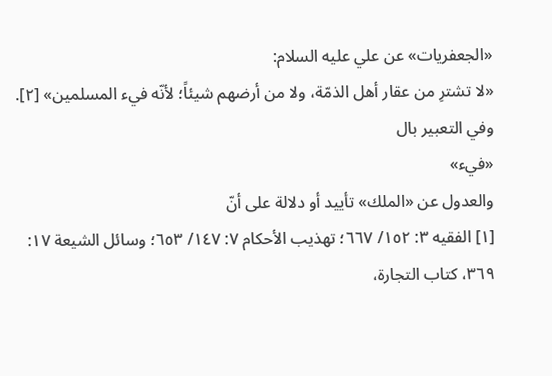«الجعفريات» عن علي عليه السلام:
«لا تشترِ من عقار أهل الذمّة، ولا من أرضهم شيئاً؛ لأنّه فيء المسلمين» [٢].
وفي التعبير بال
«فيء»
والعدول عن «الملك» تأييد أو دلالة على أنّ
[١] الفقيه ٣: ١٥٢/ ٦٦٧؛ تهذيب الأحكام ٧: ١٤٧/ ٦٥٣؛ وسائل الشيعة ١٧: ٣٦٩، كتاب التجارة،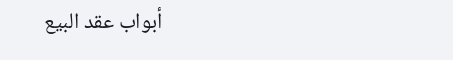أبواب عقد البيع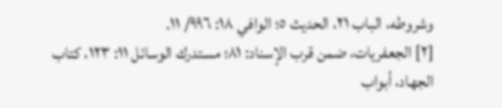وشروطه، الباب ٢١، الحديث ٥؛ الوافي ١٨: ٩٩٦/ ١١.
[٢] الجعفريات، ضمن قرب الإسناد: ٨١؛ مستدرك الوسائل ١١: ١٢٣، كتاب الجهاد، أبواب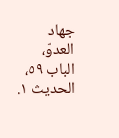جهاد العدوّ، الباب ٥٩، الحديث ١.